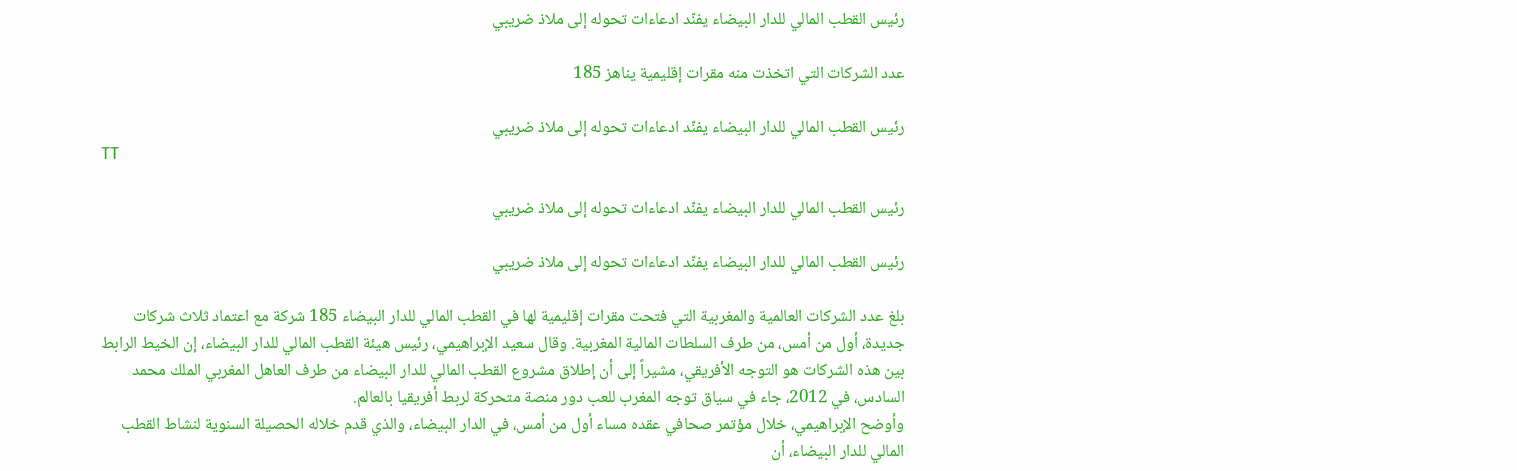رئيس القطب المالي للدار البيضاء يفنّد ادعاءات تحوله إلى ملاذ ضريبي

عدد الشركات التي اتخذت منه مقرات إقليمية يناهز 185

رئيس القطب المالي للدار البيضاء يفنّد ادعاءات تحوله إلى ملاذ ضريبي
TT

رئيس القطب المالي للدار البيضاء يفنّد ادعاءات تحوله إلى ملاذ ضريبي

رئيس القطب المالي للدار البيضاء يفنّد ادعاءات تحوله إلى ملاذ ضريبي

بلغ عدد الشركات العالمية والمغربية التي فتحت مقرات إقليمية لها في القطب المالي للدار البيضاء 185 شركة مع اعتماد ثلاث شركات جديدة، أول من أمس، من طرف السلطات المالية المغربية. وقال سعيد الإبراهيمي، رئيس هيئة القطب المالي للدار البيضاء، إن الخيط الرابط بين هذه الشركات هو التوجه الأفريقي، مشيراً إلى أن إطلاق مشروع القطب المالي للدار البيضاء من طرف العاهل المغربي الملك محمد السادس، في 2012، جاء في سياق توجه المغرب للعب دور منصة متحركة لربط أفريقيا بالعالم.
وأوضح الإبراهيمي، خلال مؤتمر صحافي عقده مساء أول من أمس، في الدار البيضاء، والذي قدم خلاله الحصيلة السنوية لنشاط القطب المالي للدار البيضاء، أن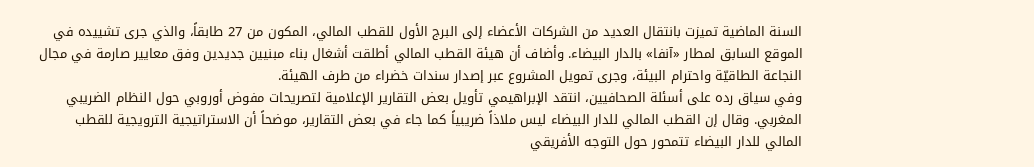السنة الماضية تميزت بانتقال العديد من الشركات الأعضاء إلى البرج الأول للقطب المالي، المكون من 27 طابقاً، والذي جرى تشييده في الموقع السابق لمطار «آنفا» بالدار البيضاء. وأضاف أن هيئة القطب المالي أطلقت أشغال بناء مبنيين جديدين وفق معايير صارمة في مجال النجاعة الطاقيّة واحترام البيئة، وجرى تمويل المشروع عبر إصدار سندات خضراء من طرف الهيئة.
وفي سياق رده على أسئلة الصحافيين، انتقد الإبراهيمي تأويل بعض التقارير الإعلامية لتصريحات مفوض أوروبي حول النظام الضريبي المغربي. وقال إن القطب المالي للدار البيضاء ليس ملاذاً ضريبياً كما جاء في بعض التقارير، موضحاً أن الاستراتيجية الترويجية للقطب المالي للدار البيضاء تتمحور حول التوجه الأفريقي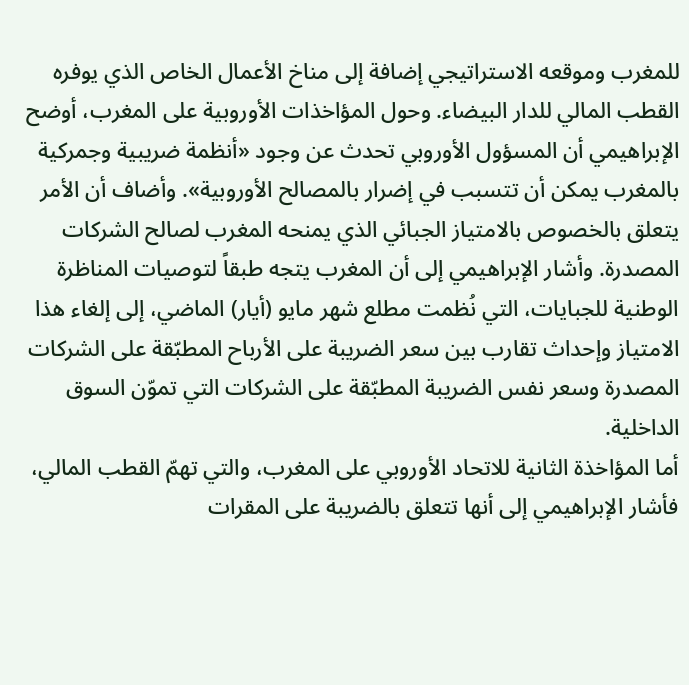للمغرب وموقعه الاستراتيجي إضافة إلى مناخ الأعمال الخاص الذي يوفره القطب المالي للدار البيضاء. وحول المؤاخذات الأوروبية على المغرب، أوضح الإبراهيمي أن المسؤول الأوروبي تحدث عن وجود «أنظمة ضريبية وجمركية بالمغرب يمكن أن تتسبب في إضرار بالمصالح الأوروبية». وأضاف أن الأمر يتعلق بالخصوص بالامتياز الجبائي الذي يمنحه المغرب لصالح الشركات المصدرة. وأشار الإبراهيمي إلى أن المغرب يتجه طبقاً لتوصيات المناظرة الوطنية للجبايات، التي نُظمت مطلع شهر مايو (أيار) الماضي، إلى إلغاء هذا الامتياز وإحداث تقارب بين سعر الضريبة على الأرباح المطبّقة على الشركات المصدرة وسعر نفس الضريبة المطبّقة على الشركات التي تموّن السوق الداخلية.
أما المؤاخذة الثانية للاتحاد الأوروبي على المغرب، والتي تهمّ القطب المالي، فأشار الإبراهيمي إلى أنها تتعلق بالضريبة على المقرات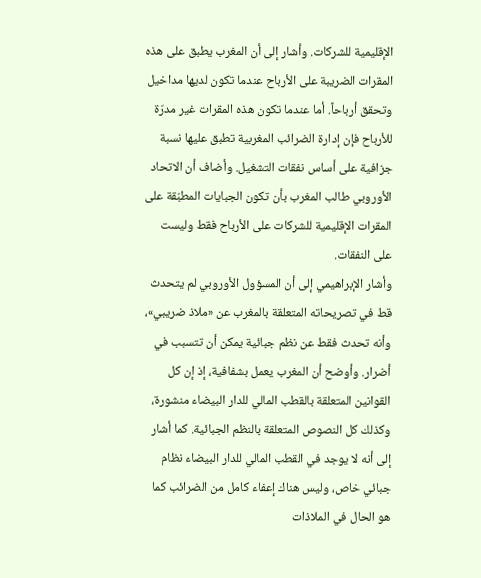الإقليمية للشركات. وأشار إلى أن المغرب يطبق على هذه المقرات الضريبة على الأرباح عندما تكون لديها مداخيل وتحقق أرباحاً. أما عندما تكون هذه المقرات غير مدرّة للأرباح فإن إدارة الضرائب المغربية تطبق عليها نسبة جزافية على أساس نفقات التشغيل. وأضاف أن الاتحاد الأوروبي طالب المغرب بأن تكون الجبايات المطبّقة على المقرات الإقليمية للشركات على الأرباح فقط وليست على النفقات.
وأشار الإبراهيمي إلى أن المسؤول الأوروبي لم يتحدث قط في تصريحاته المتعلقة بالمغرب عن «ملاذ ضريبي»، وأنه تحدث فقط عن نظم جبائية يمكن أن تتسبب في أضرار. وأوضح أن المغرب يعمل بشفافية، إذ إن كل القوانين المتعلقة بالقطب المالي للدار البيضاء منشورة، وكذلك كل النصوص المتعلقة بالنظم الجبائية. كما أشار إلى أنه لا يوجد في القطب المالي للدار البيضاء نظام جبائي خاص، وليس هناك إعفاء كامل من الضرائب كما هو الحال في الملاذات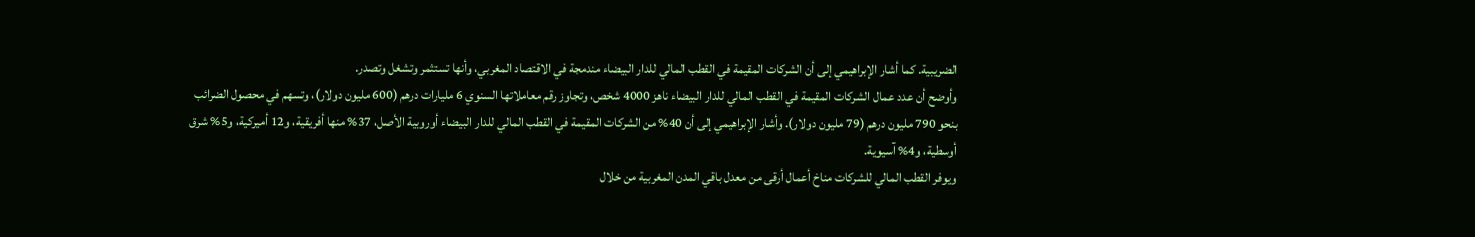الضريبية. كما أشار الإبراهيمي إلى أن الشركات المقيمة في القطب المالي للدار البيضاء مندمجة في الاقتصاد المغربي، وأنها تستثمر وتشغل وتصدر.
وأوضح أن عدد عمال الشركات المقيمة في القطب المالي للدار البيضاء ناهز 4000 شخص، وتجاوز رقم معاملاتها السنوي 6 مليارات درهم (600 مليون دولار)، وتسهم في محصول الضرائب بنحو 790 مليون درهم (79 مليون دولار). وأشار الإبراهيمي إلى أن 40% من الشركات المقيمة في القطب المالي للدار البيضاء أوروبية الأصل، 37% منها أفريقية، و12 أميركية، و5% شرق أوسطية، و4% آسيوية.
ويوفر القطب المالي للشركات مناخ أعمال أرقى من معدل باقي المدن المغربية من خلال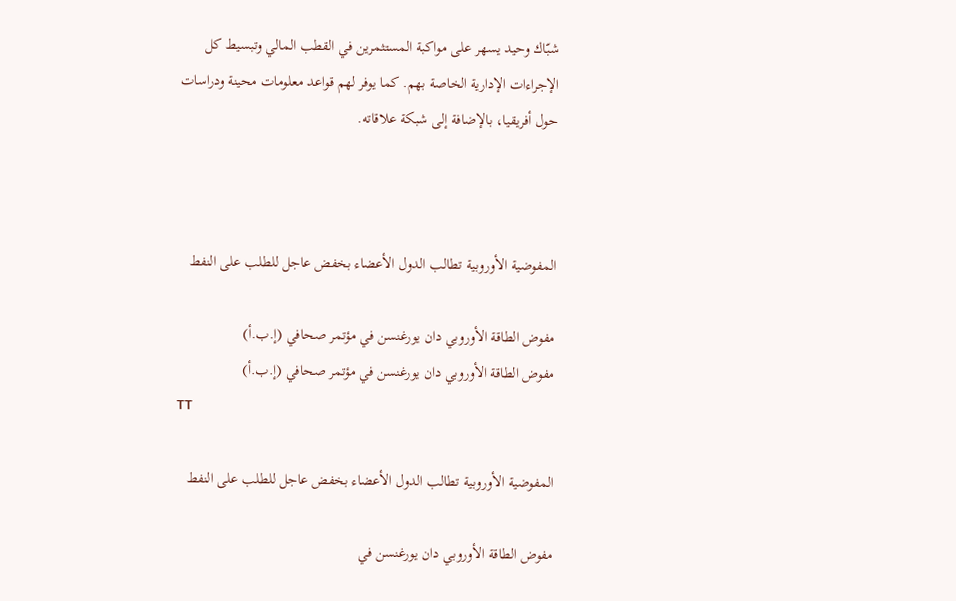شبّاك وحيد يسهر على مواكبة المستثمرين في القطب المالي وتبسيط كل الإجراءات الإدارية الخاصة بهم. كما يوفر لهم قواعد معلومات محينة ودراسات حول أفريقيا، بالإضافة إلى شبكة علاقاته.



المفوضية الأوروبية تطالب الدول الأعضاء بخفض عاجل للطلب على النفط

مفوض الطاقة الأوروبي دان يورغنسن في مؤتمر صحافي (إ.ب.أ)
مفوض الطاقة الأوروبي دان يورغنسن في مؤتمر صحافي (إ.ب.أ)
TT

المفوضية الأوروبية تطالب الدول الأعضاء بخفض عاجل للطلب على النفط

مفوض الطاقة الأوروبي دان يورغنسن في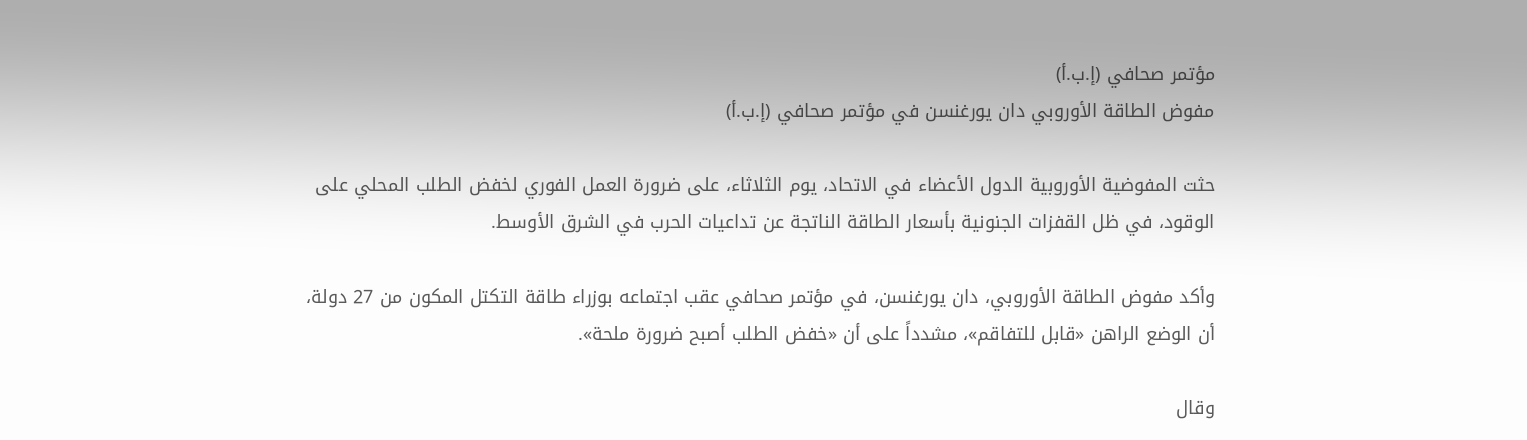مؤتمر صحافي (إ.ب.أ)
مفوض الطاقة الأوروبي دان يورغنسن في مؤتمر صحافي (إ.ب.أ)

حثت المفوضية الأوروبية الدول الأعضاء في الاتحاد، يوم الثلاثاء، على ضرورة العمل الفوري لخفض الطلب المحلي على الوقود، في ظل القفزات الجنونية بأسعار الطاقة الناتجة عن تداعيات الحرب في الشرق الأوسط.

وأكد مفوض الطاقة الأوروبي، دان يورغنسن، في مؤتمر صحافي عقب اجتماعه بوزراء طاقة التكتل المكون من 27 دولة، أن الوضع الراهن «قابل للتفاقم»، مشدداً على أن «خفض الطلب أصبح ضرورة ملحة».

وقال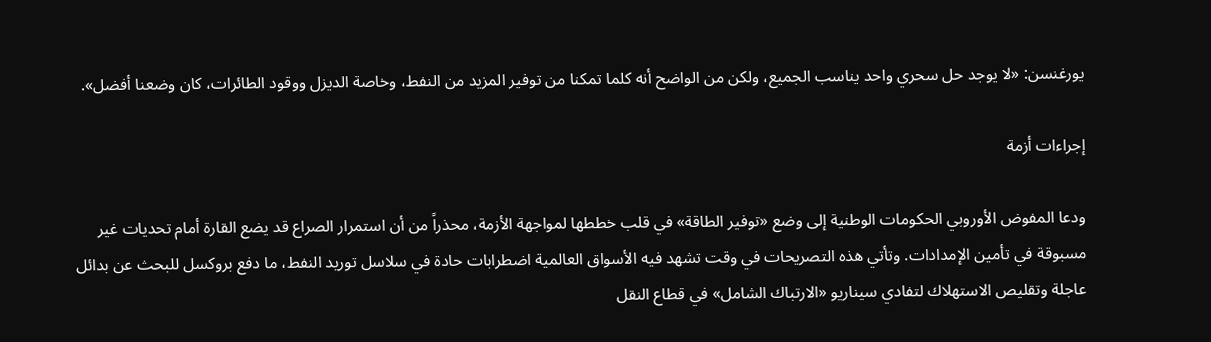يورغنسن: «لا يوجد حل سحري واحد يناسب الجميع، ولكن من الواضح أنه كلما تمكنا من توفير المزيد من النفط، وخاصة الديزل ووقود الطائرات، كان وضعنا أفضل».

إجراءات أزمة

ودعا المفوض الأوروبي الحكومات الوطنية إلى وضع «توفير الطاقة» في قلب خططها لمواجهة الأزمة، محذراً من أن استمرار الصراع قد يضع القارة أمام تحديات غير مسبوقة في تأمين الإمدادات. وتأتي هذه التصريحات في وقت تشهد فيه الأسواق العالمية اضطرابات حادة في سلاسل توريد النفط، ما دفع بروكسل للبحث عن بدائل عاجلة وتقليص الاستهلاك لتفادي سيناريو «الارتباك الشامل» في قطاع النقل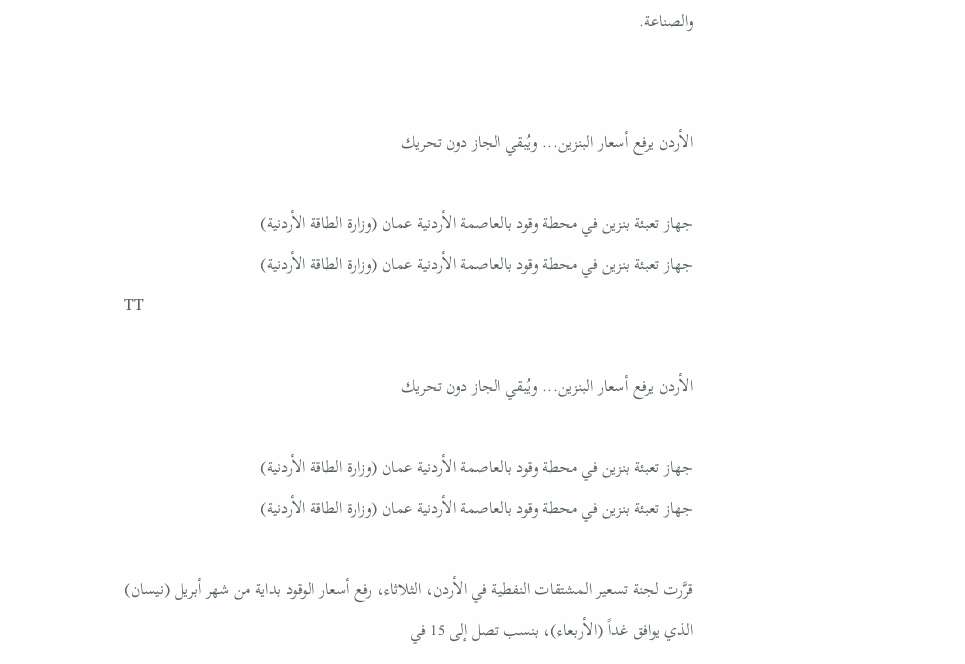والصناعة.


الأردن يرفع أسعار البنزين... ويُبقي الجاز دون تحريك

جهاز تعبئة بنزين في محطة وقود بالعاصمة الأردنية عمان (وزارة الطاقة الأردنية)
جهاز تعبئة بنزين في محطة وقود بالعاصمة الأردنية عمان (وزارة الطاقة الأردنية)
TT

الأردن يرفع أسعار البنزين... ويُبقي الجاز دون تحريك

جهاز تعبئة بنزين في محطة وقود بالعاصمة الأردنية عمان (وزارة الطاقة الأردنية)
جهاز تعبئة بنزين في محطة وقود بالعاصمة الأردنية عمان (وزارة الطاقة الأردنية)

قرَّرت لجنة تسعير المشتقات النفطية في الأردن، الثلاثاء، رفع أسعار الوقود بداية من شهر أبريل (نيسان) الذي يوافق غداً (الأربعاء)، بنسب تصل إلى 15 في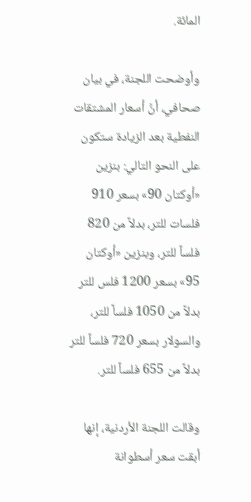المائة.

وأوضحت اللجنة، في بيان صحافي، أنَّ أسعار المشتقات النفطية بعد الزيادة ستكون على النحو التالي: بنزين «أوكتان 90» بسعر 910 فلسات للتر، بدلاً من 820 فلساً للتر، وبنزين «أوكتان 95» بسعر 1200 فلس للتر بدلاً من 1050 فلساً للتر، والسولار بسعر 720 فلساً للتر بدلاً من 655 فلساً للتر.

وقالت اللجنة الأردنية، إنها أبقت سعر أسطوانة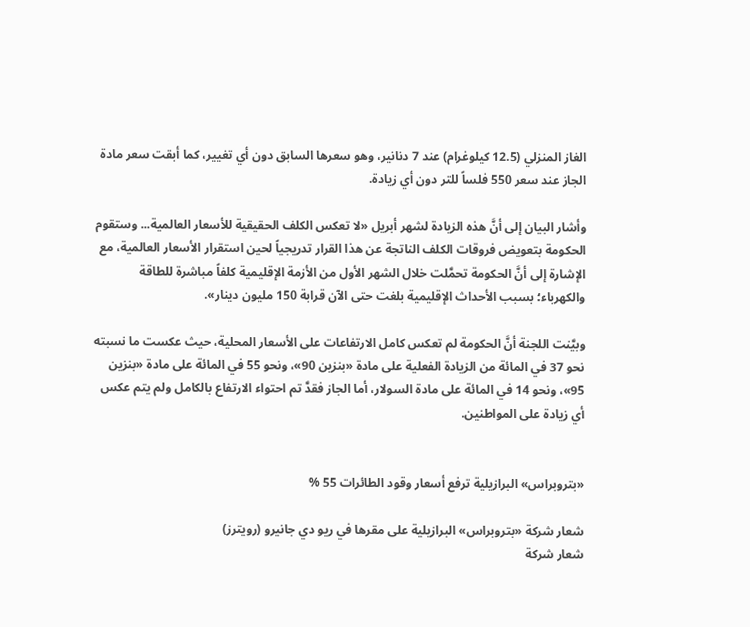الغاز المنزلي (12.5 كيلوغرام) عند 7 دنانير، وهو سعرها السابق دون أي تغيير، كما أبقت سعر مادة الجاز عند سعر 550 فلساً للتر دون أي زيادة.

وأشار البيان إلى أنَّ هذه الزيادة لشهر أبريل «لا تعكس الكلف الحقيقية للأسعار العالمية... وستقوم الحكومة بتعويض فروقات الكلف الناتجة عن هذا القرار تدريجياً لحين استقرار الأسعار العالمية، مع الإشارة إلى أنَّ الحكومة تحمَّلت خلال الشهر الأول من الأزمة الإقليمية كلفاً مباشرة للطاقة والكهرباء؛ بسبب الأحداث الإقليمية بلغت حتى الآن قرابة 150 مليون دينار».

وبيَّنت اللجنة أنَّ الحكومة لم تعكس كامل الارتفاعات على الأسعار المحلية، حيث عكست ما نسبته نحو 37 في المائة من الزيادة الفعلية على مادة «بنزين 90»، ونحو 55 في المائة على مادة «بنزين 95»، ونحو 14 في المائة على مادة السولار، أما الجاز فقدَّ تم احتواء الارتفاع بالكامل ولم يتم عكس أي زيادة على المواطنين.


«بتروبراس» البرازيلية ترفع أسعار وقود الطائرات 55 %

شعار شركة «بتروبراس» البرازيلية على مقرها في ريو دي جانيرو (رويترز)
شعار شركة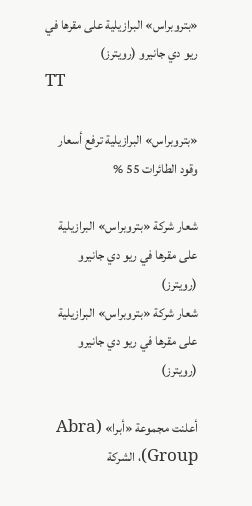«بتروبراس» البرازيلية على مقرها في ريو دي جانيرو (رويترز)
TT

«بتروبراس» البرازيلية ترفع أسعار وقود الطائرات 55 %

شعار شركة «بتروبراس» البرازيلية على مقرها في ريو دي جانيرو (رويترز)
شعار شركة «بتروبراس» البرازيلية على مقرها في ريو دي جانيرو (رويترز)

أعلنت مجموعة «أبرا» (Abra Group)، الشركة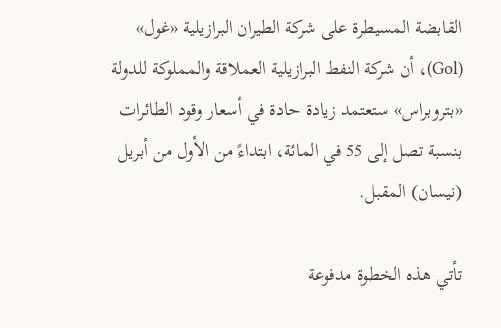القابضة المسيطرة على شركة الطيران البرازيلية «غول» (Gol)، أن شركة النفط البرازيلية العملاقة والمملوكة للدولة «بتروبراس» ستعتمد زيادة حادة في أسعار وقود الطائرات بنسبة تصل إلى 55 في المائة، ابتداءً من الأول من أبريل (نيسان) المقبل.

تأتي هذه الخطوة مدفوعة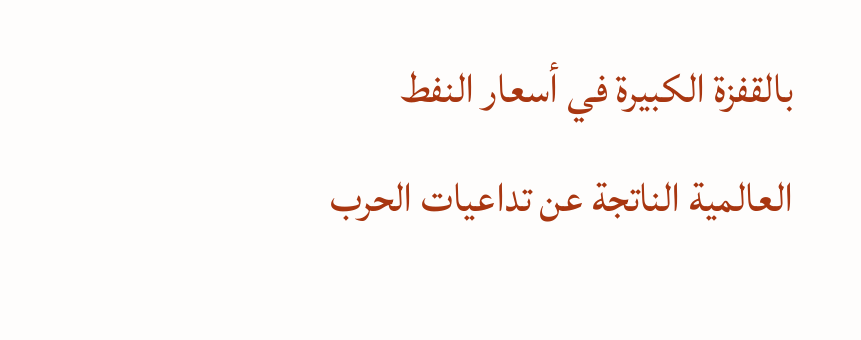بالقفزة الكبيرة في أسعار النفط العالمية الناتجة عن تداعيات الحرب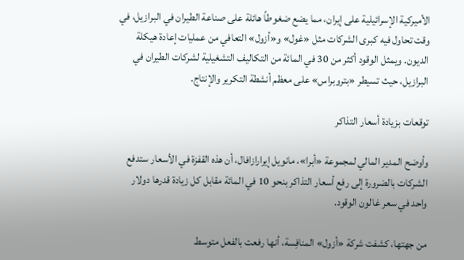الأميركية الإسرائيلية على إيران، مما يضع ضغوطاً هائلة على صناعة الطيران في البرازيل، في وقت تحاول فيه كبرى الشركات مثل «غول» و«أزول» التعافي من عمليات إعادة هيكلة الديون. ويمثل الوقود أكثر من 30 في المائة من التكاليف التشغيلية لشركات الطيران في البرازيل، حيث تسيطر «بتروبراس» على معظم أنشطة التكرير والإنتاج.

توقعات بزيادة أسعار التذاكر

وأوضح المدير المالي لمجموعة «أبرا»، مانويل إيرارازافال، أن هذه القفزة في الأسعار ستدفع الشركات بالضرورة إلى رفع أسعار التذاكر بنحو 10 في المائة مقابل كل زيادة قدرها دولار واحد في سعر غالون الوقود.

من جهتها، كشفت شركة «أزول» المنافِسة، أنها رفعت بالفعل متوسط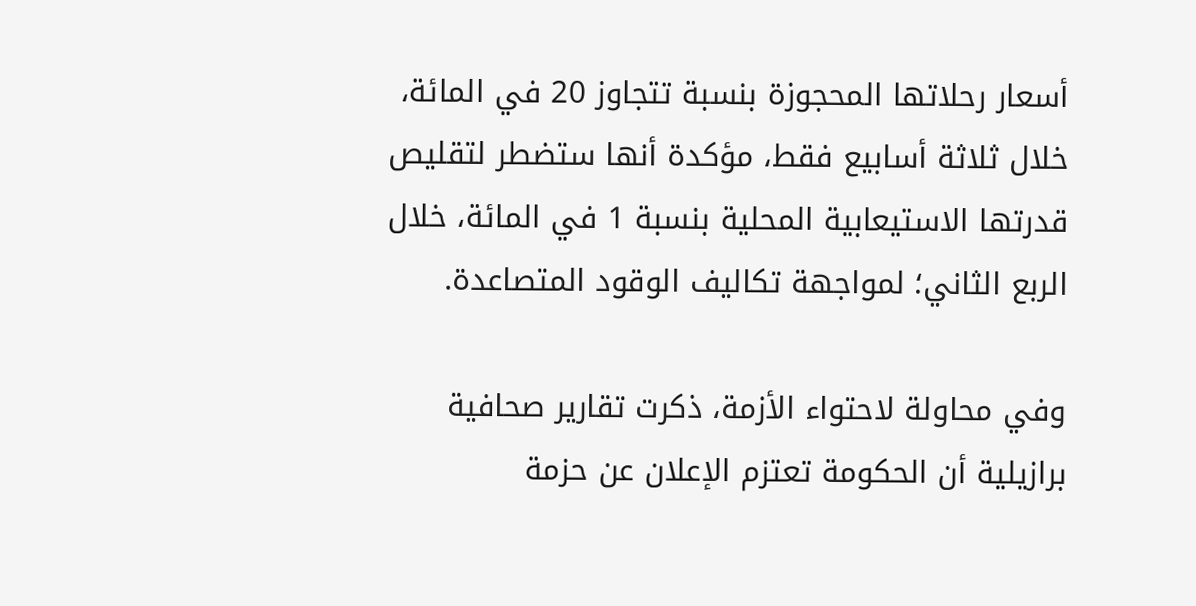أسعار رحلاتها المحجوزة بنسبة تتجاوز 20 في المائة، خلال ثلاثة أسابيع فقط، مؤكدة أنها ستضطر لتقليص قدرتها الاستيعابية المحلية بنسبة 1 في المائة، خلال الربع الثاني؛ لمواجهة تكاليف الوقود المتصاعدة.

وفي محاولة لاحتواء الأزمة، ذكرت تقارير صحافية برازيلية أن الحكومة تعتزم الإعلان عن حزمة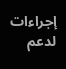إجراءات لدعم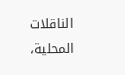الناقلات المحلية،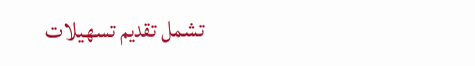تشمل تقديم تسهيلات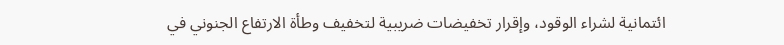ائتمانية لشراء الوقود، وإقرار تخفيضات ضريبية لتخفيف وطأة الارتفاع الجنوني في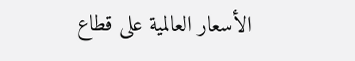الأسعار العالمية على قطاع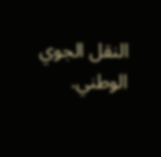النقل الجوي الوطني.